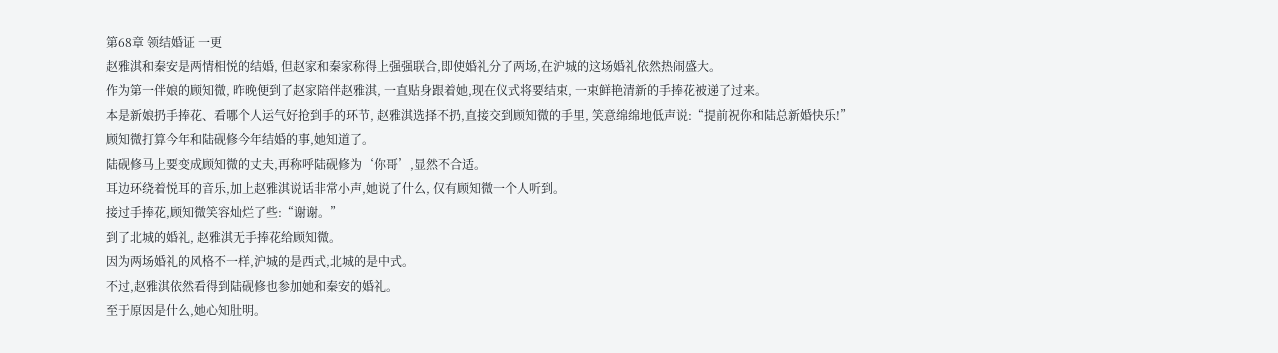第68章 领结婚证 一更
赵雅淇和秦安是两情相悦的结婚, 但赵家和秦家称得上强强联合,即使婚礼分了两场,在沪城的这场婚礼依然热闹盛大。
作为第一伴娘的顾知微, 昨晚便到了赵家陪伴赵雅淇, 一直贴身跟着她,现在仪式将要结束, 一束鲜艳清新的手捧花被递了过来。
本是新娘扔手捧花、看哪个人运气好抢到手的环节, 赵雅淇选择不扔,直接交到顾知微的手里, 笑意绵绵地低声说:“提前祝你和陆总新婚快乐!”
顾知微打算今年和陆砚修今年结婚的事,她知道了。
陆砚修马上要变成顾知微的丈夫,再称呼陆砚修为‘你哥’,显然不合适。
耳边环绕着悦耳的音乐,加上赵雅淇说话非常小声,她说了什么, 仅有顾知微一个人听到。
接过手捧花,顾知微笑容灿烂了些:“谢谢。”
到了北城的婚礼, 赵雅淇无手捧花给顾知微。
因为两场婚礼的风格不一样,沪城的是西式,北城的是中式。
不过,赵雅淇依然看得到陆砚修也参加她和秦安的婚礼。
至于原因是什么,她心知肚明。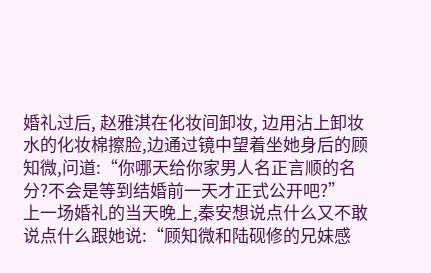婚礼过后, 赵雅淇在化妆间卸妆, 边用沾上卸妆水的化妆棉擦脸,边通过镜中望着坐她身后的顾知微,问道:“你哪天给你家男人名正言顺的名分?不会是等到结婚前一天才正式公开吧?”
上一场婚礼的当天晚上,秦安想说点什么又不敢说点什么跟她说:“顾知微和陆砚修的兄妹感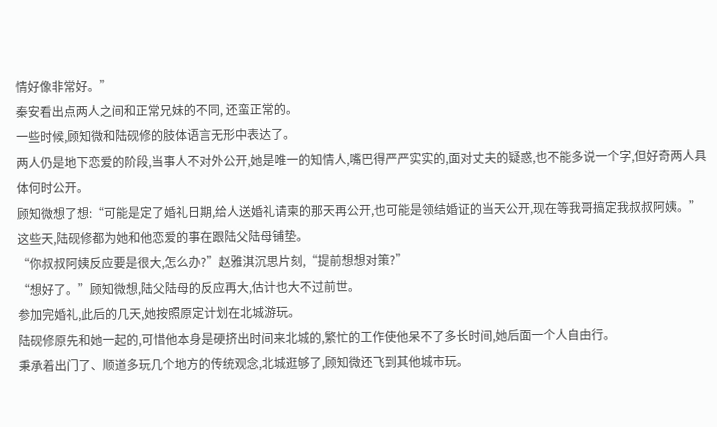情好像非常好。”
秦安看出点两人之间和正常兄妹的不同, 还蛮正常的。
一些时候,顾知微和陆砚修的肢体语言无形中表达了。
两人仍是地下恋爱的阶段,当事人不对外公开,她是唯一的知情人,嘴巴得严严实实的,面对丈夫的疑惑,也不能多说一个字,但好奇两人具体何时公开。
顾知微想了想:“可能是定了婚礼日期,给人送婚礼请柬的那天再公开,也可能是领结婚证的当天公开,现在等我哥搞定我叔叔阿姨。”
这些天,陆砚修都为她和他恋爱的事在跟陆父陆母铺垫。
“你叔叔阿姨反应要是很大,怎么办?”赵雅淇沉思片刻,“提前想想对策?”
“想好了。”顾知微想,陆父陆母的反应再大,估计也大不过前世。
参加完婚礼,此后的几天,她按照原定计划在北城游玩。
陆砚修原先和她一起的,可惜他本身是硬挤出时间来北城的,繁忙的工作使他呆不了多长时间,她后面一个人自由行。
秉承着出门了、顺道多玩几个地方的传统观念,北城逛够了,顾知微还飞到其他城市玩。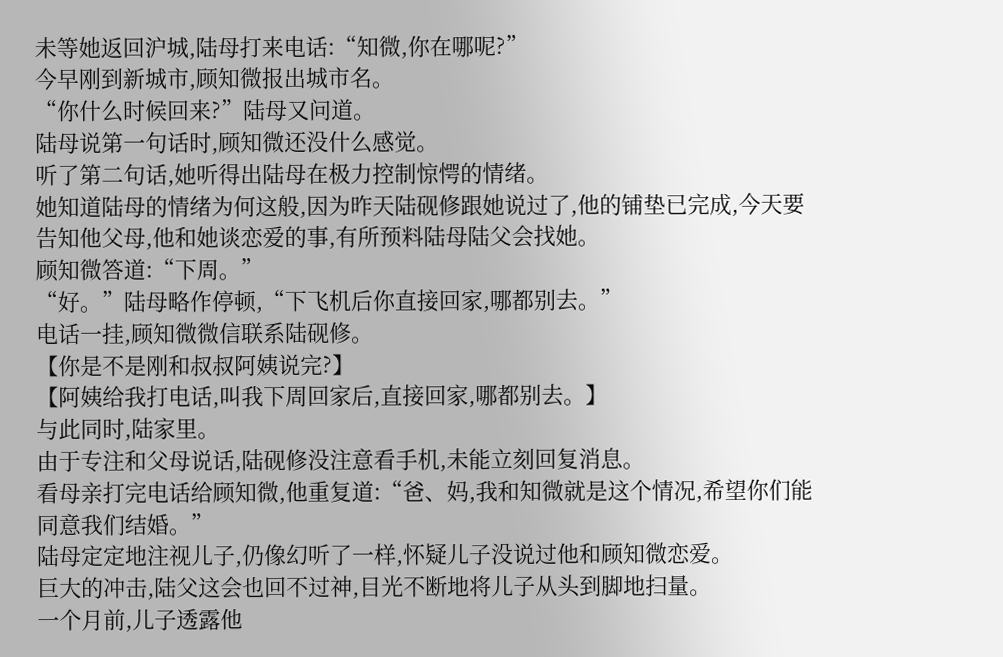未等她返回沪城,陆母打来电话:“知微,你在哪呢?”
今早刚到新城市,顾知微报出城市名。
“你什么时候回来?”陆母又问道。
陆母说第一句话时,顾知微还没什么感觉。
听了第二句话,她听得出陆母在极力控制惊愕的情绪。
她知道陆母的情绪为何这般,因为昨天陆砚修跟她说过了,他的铺垫已完成,今天要告知他父母,他和她谈恋爱的事,有所预料陆母陆父会找她。
顾知微答道:“下周。”
“好。”陆母略作停顿,“下飞机后你直接回家,哪都别去。”
电话一挂,顾知微微信联系陆砚修。
【你是不是刚和叔叔阿姨说完?】
【阿姨给我打电话,叫我下周回家后,直接回家,哪都别去。】
与此同时,陆家里。
由于专注和父母说话,陆砚修没注意看手机,未能立刻回复消息。
看母亲打完电话给顾知微,他重复道:“爸、妈,我和知微就是这个情况,希望你们能同意我们结婚。”
陆母定定地注视儿子,仍像幻听了一样,怀疑儿子没说过他和顾知微恋爱。
巨大的冲击,陆父这会也回不过神,目光不断地将儿子从头到脚地扫量。
一个月前,儿子透露他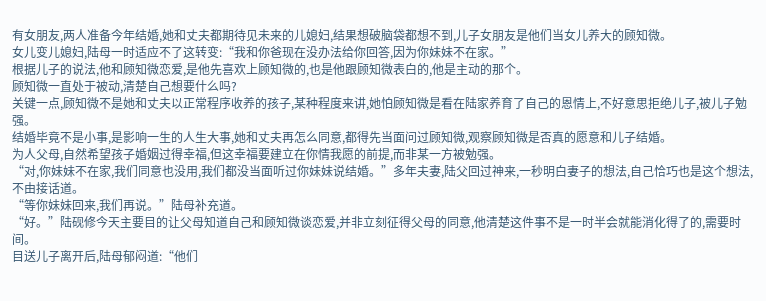有女朋友,两人准备今年结婚,她和丈夫都期待见未来的儿媳妇,结果想破脑袋都想不到,儿子女朋友是他们当女儿养大的顾知微。
女儿变儿媳妇,陆母一时适应不了这转变:“我和你爸现在没办法给你回答,因为你妹妹不在家。”
根据儿子的说法,他和顾知微恋爱,是他先喜欢上顾知微的,也是他跟顾知微表白的,他是主动的那个。
顾知微一直处于被动,清楚自己想要什么吗?
关键一点,顾知微不是她和丈夫以正常程序收养的孩子,某种程度来讲,她怕顾知微是看在陆家养育了自己的恩情上,不好意思拒绝儿子,被儿子勉强。
结婚毕竟不是小事,是影响一生的人生大事,她和丈夫再怎么同意,都得先当面问过顾知微,观察顾知微是否真的愿意和儿子结婚。
为人父母,自然希望孩子婚姻过得幸福,但这幸福要建立在你情我愿的前提,而非某一方被勉强。
“对,你妹妹不在家,我们同意也没用,我们都没当面听过你妹妹说结婚。”多年夫妻,陆父回过神来,一秒明白妻子的想法,自己恰巧也是这个想法,不由接话道。
“等你妹妹回来,我们再说。”陆母补充道。
“好。”陆砚修今天主要目的让父母知道自己和顾知微谈恋爱,并非立刻征得父母的同意,他清楚这件事不是一时半会就能消化得了的,需要时间。
目送儿子离开后,陆母郁闷道:“他们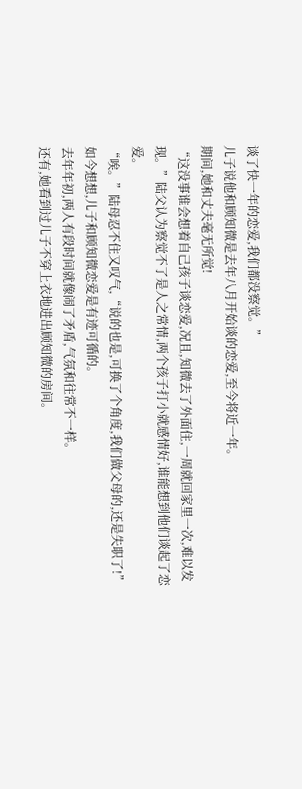谈了快一年的恋爱,我们都没察觉。”
儿子说他和顾知微是去年八月开始谈的恋爱,至今将近一年。
期间,她和丈夫毫无所觉!
“这没事谁会想着自己孩子谈恋爱,况且,知微去了外面住,一周就回家里一次,难以发现。”陆父认为察觉不了是人之常情,两个孩子打小就感情好,谁能想到他们谈起了恋爱。
“唉。”陆母忍不住又叹气,“说的也是,可换了个角度,我们做父母的,还是失职了!”
如今想想,儿子和顾知微恋爱是有迹可循的。
去年年初,两人有段时间就像闹了矛盾,气氛和往常不一样。
还有,她看到过儿子不穿上衣地进出顾知微的房间。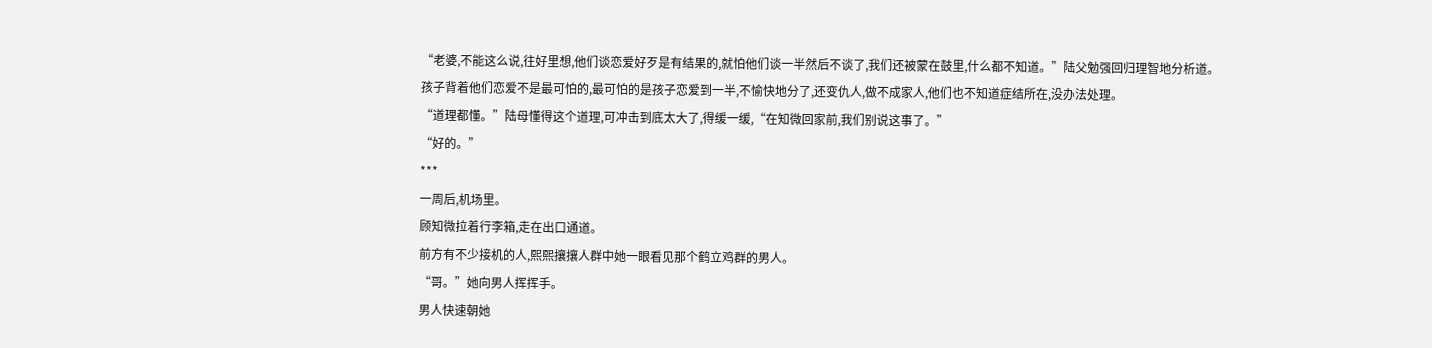“老婆,不能这么说,往好里想,他们谈恋爱好歹是有结果的,就怕他们谈一半然后不谈了,我们还被蒙在鼓里,什么都不知道。”陆父勉强回归理智地分析道。
孩子背着他们恋爱不是最可怕的,最可怕的是孩子恋爱到一半,不愉快地分了,还变仇人,做不成家人,他们也不知道症结所在,没办法处理。
“道理都懂。”陆母懂得这个道理,可冲击到底太大了,得缓一缓,“在知微回家前,我们别说这事了。”
“好的。”
***
一周后,机场里。
顾知微拉着行李箱,走在出口通道。
前方有不少接机的人,熙熙攘攘人群中她一眼看见那个鹤立鸡群的男人。
“哥。”她向男人挥挥手。
男人快速朝她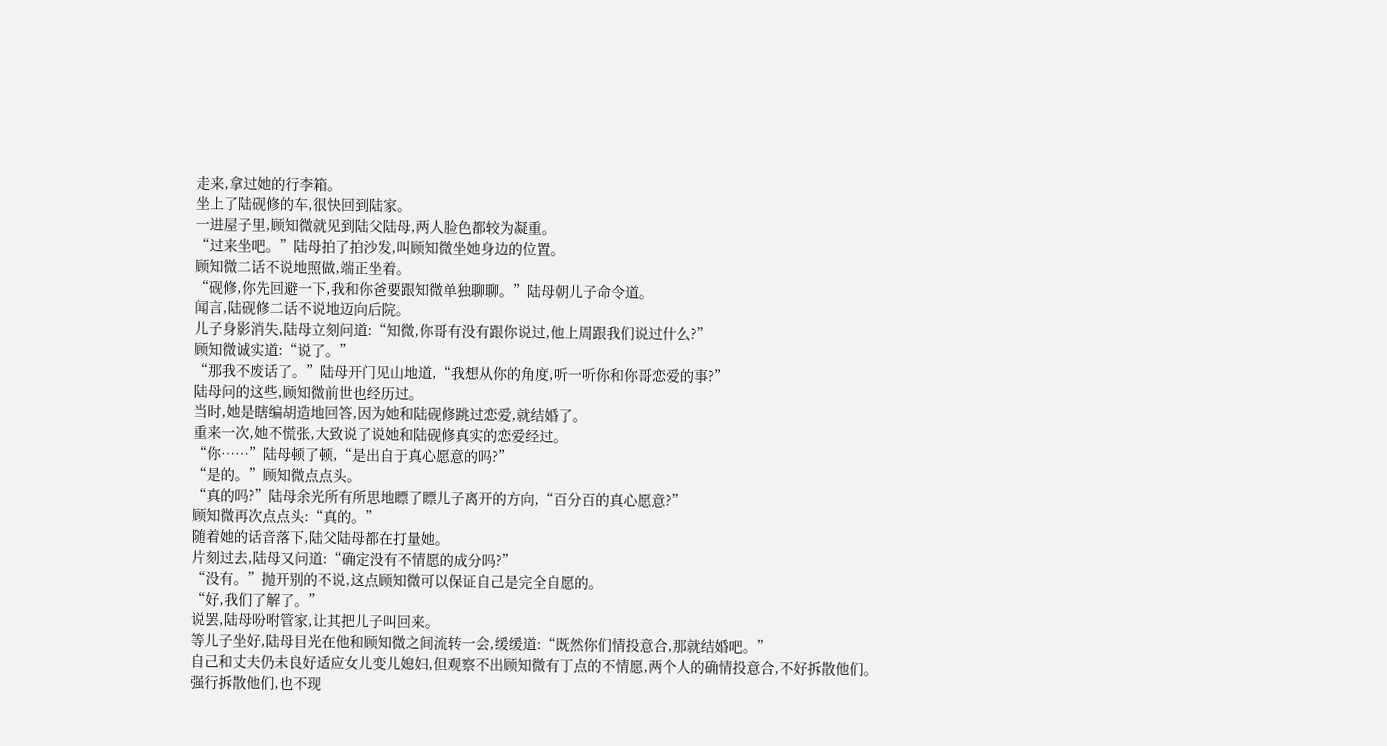走来,拿过她的行李箱。
坐上了陆砚修的车,很快回到陆家。
一进屋子里,顾知微就见到陆父陆母,两人脸色都较为凝重。
“过来坐吧。”陆母拍了拍沙发,叫顾知微坐她身边的位置。
顾知微二话不说地照做,端正坐着。
“砚修,你先回避一下,我和你爸要跟知微单独聊聊。”陆母朝儿子命令道。
闻言,陆砚修二话不说地迈向后院。
儿子身影消失,陆母立刻问道:“知微,你哥有没有跟你说过,他上周跟我们说过什么?”
顾知微诚实道:“说了。”
“那我不废话了。”陆母开门见山地道,“我想从你的角度,听一听你和你哥恋爱的事?”
陆母问的这些,顾知微前世也经历过。
当时,她是瞎编胡造地回答,因为她和陆砚修跳过恋爱,就结婚了。
重来一次,她不慌张,大致说了说她和陆砚修真实的恋爱经过。
“你……”陆母顿了顿,“是出自于真心愿意的吗?”
“是的。”顾知微点点头。
“真的吗?”陆母余光所有所思地瞟了瞟儿子离开的方向,“百分百的真心愿意?”
顾知微再次点点头:“真的。”
随着她的话音落下,陆父陆母都在打量她。
片刻过去,陆母又问道:“确定没有不情愿的成分吗?”
“没有。”抛开别的不说,这点顾知微可以保证自己是完全自愿的。
“好,我们了解了。”
说罢,陆母吩咐管家,让其把儿子叫回来。
等儿子坐好,陆母目光在他和顾知微之间流转一会,缓缓道:“既然你们情投意合,那就结婚吧。”
自己和丈夫仍未良好适应女儿变儿媳妇,但观察不出顾知微有丁点的不情愿,两个人的确情投意合,不好拆散他们。
强行拆散他们,也不现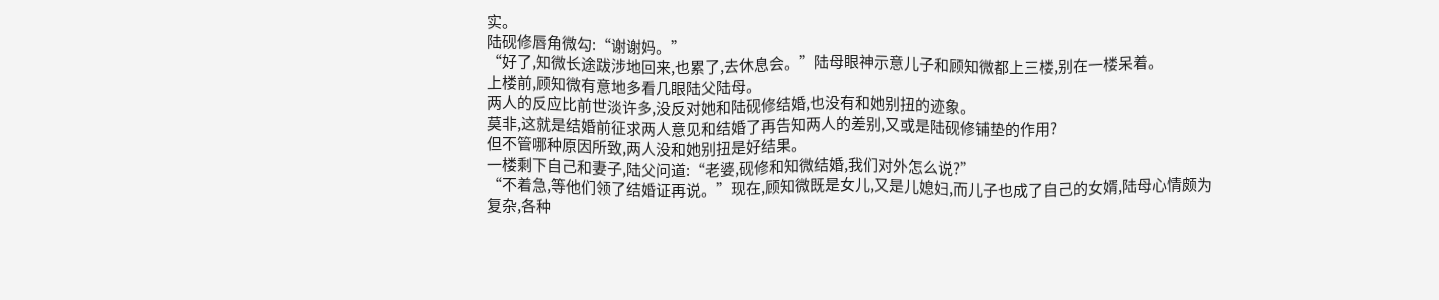实。
陆砚修唇角微勾:“谢谢妈。”
“好了,知微长途跋涉地回来,也累了,去休息会。”陆母眼神示意儿子和顾知微都上三楼,别在一楼呆着。
上楼前,顾知微有意地多看几眼陆父陆母。
两人的反应比前世淡许多,没反对她和陆砚修结婚,也没有和她别扭的迹象。
莫非,这就是结婚前征求两人意见和结婚了再告知两人的差别,又或是陆砚修铺垫的作用?
但不管哪种原因所致,两人没和她别扭是好结果。
一楼剩下自己和妻子,陆父问道:“老婆,砚修和知微结婚,我们对外怎么说?”
“不着急,等他们领了结婚证再说。”现在,顾知微既是女儿,又是儿媳妇,而儿子也成了自己的女婿,陆母心情颇为复杂,各种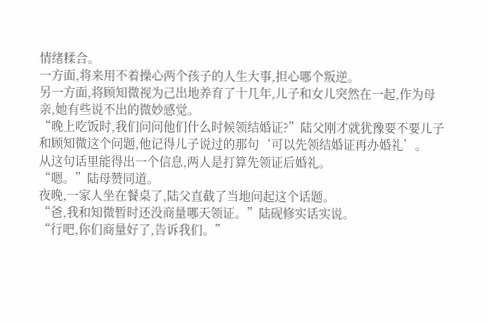情绪糅合。
一方面,将来用不着操心两个孩子的人生大事,担心哪个叛逆。
另一方面,将顾知微视为己出地养育了十几年,儿子和女儿突然在一起,作为母亲,她有些说不出的微妙感觉。
“晚上吃饭时,我们问问他们什么时候领结婚证?”陆父刚才就犹豫要不要儿子和顾知微这个问题,他记得儿子说过的那句‘可以先领结婚证再办婚礼’。
从这句话里能得出一个信息,两人是打算先领证后婚礼。
“嗯。”陆母赞同道。
夜晚,一家人坐在餐桌了,陆父直截了当地问起这个话题。
“爸,我和知微暂时还没商量哪天领证。”陆砚修实话实说。
“行吧,你们商量好了,告诉我们。”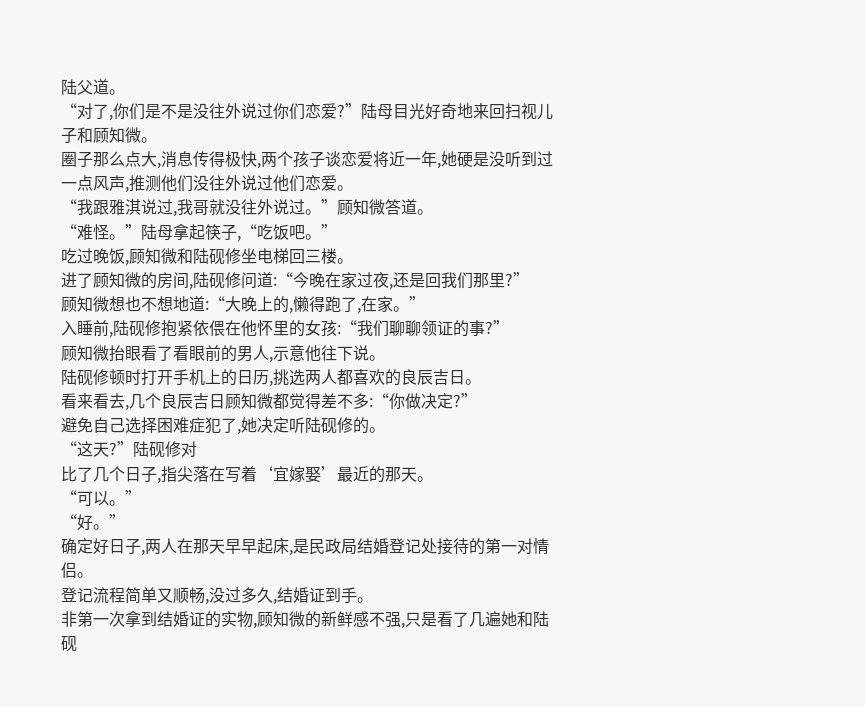陆父道。
“对了,你们是不是没往外说过你们恋爱?”陆母目光好奇地来回扫视儿子和顾知微。
圈子那么点大,消息传得极快,两个孩子谈恋爱将近一年,她硬是没听到过一点风声,推测他们没往外说过他们恋爱。
“我跟雅淇说过,我哥就没往外说过。”顾知微答道。
“难怪。”陆母拿起筷子,“吃饭吧。”
吃过晚饭,顾知微和陆砚修坐电梯回三楼。
进了顾知微的房间,陆砚修问道:“今晚在家过夜,还是回我们那里?”
顾知微想也不想地道:“大晚上的,懒得跑了,在家。”
入睡前,陆砚修抱紧依偎在他怀里的女孩:“我们聊聊领证的事?”
顾知微抬眼看了看眼前的男人,示意他往下说。
陆砚修顿时打开手机上的日历,挑选两人都喜欢的良辰吉日。
看来看去,几个良辰吉日顾知微都觉得差不多:“你做决定?”
避免自己选择困难症犯了,她决定听陆砚修的。
“这天?”陆砚修对
比了几个日子,指尖落在写着‘宜嫁娶’最近的那天。
“可以。”
“好。”
确定好日子,两人在那天早早起床,是民政局结婚登记处接待的第一对情侣。
登记流程简单又顺畅,没过多久,结婚证到手。
非第一次拿到结婚证的实物,顾知微的新鲜感不强,只是看了几遍她和陆砚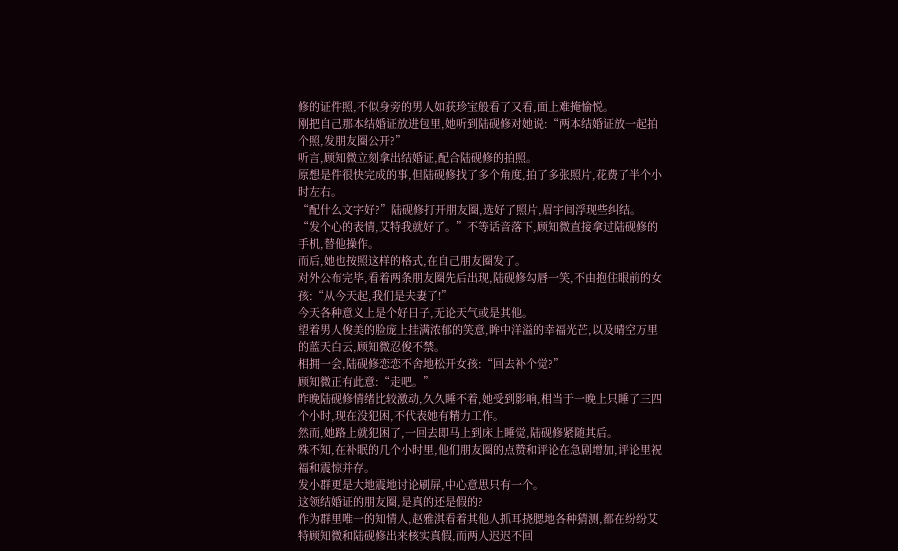修的证件照,不似身旁的男人如获珍宝般看了又看,面上难掩愉悦。
刚把自己那本结婚证放进包里,她听到陆砚修对她说:“两本结婚证放一起拍个照,发朋友圈公开?”
听言,顾知微立刻拿出结婚证,配合陆砚修的拍照。
原想是件很快完成的事,但陆砚修找了多个角度,拍了多张照片,花费了半个小时左右。
“配什么文字好?”陆砚修打开朋友圈,选好了照片,眉宇间浮现些纠结。
“发个心的表情,艾特我就好了。”不等话音落下,顾知微直接拿过陆砚修的手机,替他操作。
而后,她也按照这样的格式,在自己朋友圈发了。
对外公布完毕,看着两条朋友圈先后出现,陆砚修勾唇一笑,不由抱住眼前的女孩:“从今天起,我们是夫妻了!”
今天各种意义上是个好日子,无论天气或是其他。
望着男人俊美的脸庞上挂满浓郁的笑意,眸中洋溢的幸福光芒,以及晴空万里的蓝天白云,顾知微忍俊不禁。
相拥一会,陆砚修恋恋不舍地松开女孩:“回去补个觉?”
顾知微正有此意:“走吧。”
昨晚陆砚修情绪比较激动,久久睡不着,她受到影响,相当于一晚上只睡了三四个小时,现在没犯困,不代表她有精力工作。
然而,她路上就犯困了,一回去即马上到床上睡觉,陆砚修紧随其后。
殊不知,在补眠的几个小时里,他们朋友圈的点赞和评论在急剧增加,评论里祝福和震惊并存。
发小群更是大地震地讨论刷屏,中心意思只有一个。
这领结婚证的朋友圈,是真的还是假的?
作为群里唯一的知情人,赵雅淇看着其他人抓耳挠腮地各种猜测,都在纷纷艾特顾知微和陆砚修出来核实真假,而两人迟迟不回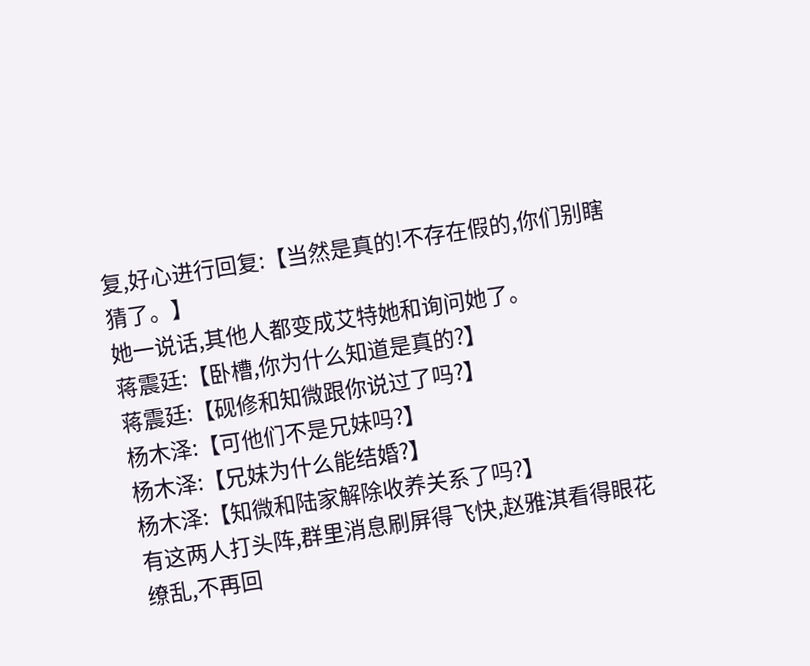复,好心进行回复:【当然是真的!不存在假的,你们别瞎猜了。】
她一说话,其他人都变成艾特她和询问她了。
蒋震廷:【卧槽,你为什么知道是真的?】
蒋震廷:【砚修和知微跟你说过了吗?】
杨木泽:【可他们不是兄妹吗?】
杨木泽:【兄妹为什么能结婚?】
杨木泽:【知微和陆家解除收养关系了吗?】
有这两人打头阵,群里消息刷屏得飞快,赵雅淇看得眼花缭乱,不再回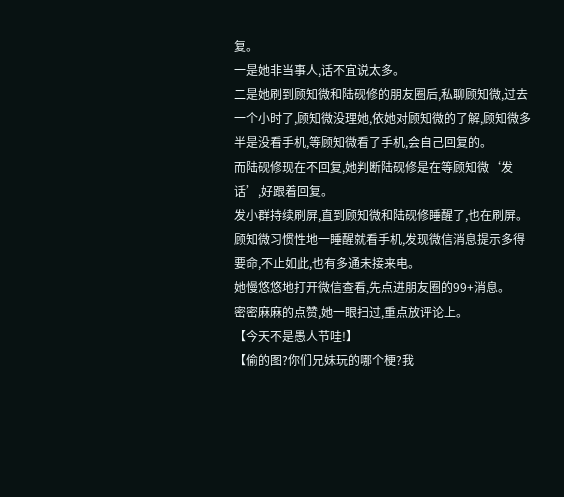复。
一是她非当事人,话不宜说太多。
二是她刷到顾知微和陆砚修的朋友圈后,私聊顾知微,过去一个小时了,顾知微没理她,依她对顾知微的了解,顾知微多半是没看手机,等顾知微看了手机,会自己回复的。
而陆砚修现在不回复,她判断陆砚修是在等顾知微‘发话’,好跟着回复。
发小群持续刷屏,直到顾知微和陆砚修睡醒了,也在刷屏。
顾知微习惯性地一睡醒就看手机,发现微信消息提示多得要命,不止如此,也有多通未接来电。
她慢悠悠地打开微信查看,先点进朋友圈的99+消息。
密密麻麻的点赞,她一眼扫过,重点放评论上。
【今天不是愚人节哇!】
【偷的图?你们兄妹玩的哪个梗?我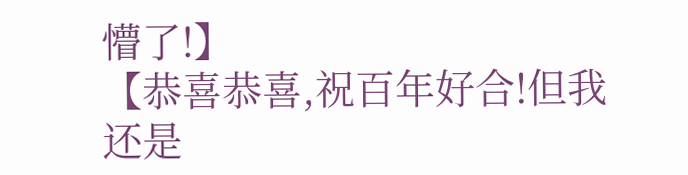懵了!】
【恭喜恭喜,祝百年好合!但我还是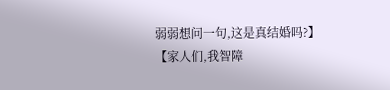弱弱想问一句,这是真结婚吗?】
【家人们,我智障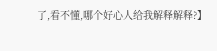了,看不懂,哪个好心人给我解释解释?】